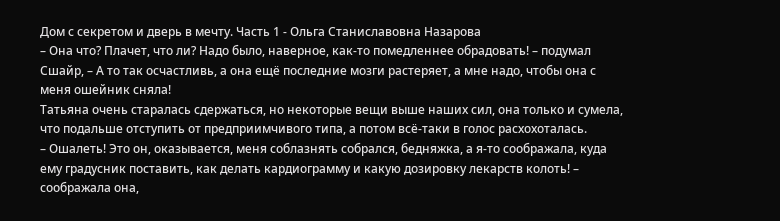Дом с секретом и дверь в мечту. Часть 1 - Ольга Станиславовна Назарова
– Она что? Плачет, что ли? Надо было, наверное, как-то помедленнее обрадовать! – подумал Сшайр, – А то так осчастливь, а она ещё последние мозги растеряет, а мне надо, чтобы она с меня ошейник сняла!
Татьяна очень старалась сдержаться, но некоторые вещи выше наших сил, она только и сумела, что подальше отступить от предприимчивого типа, а потом всё-таки в голос расхохоталась.
– Ошалеть! Это он, оказывается, меня соблазнять собрался, бедняжка, а я-то соображала, куда ему градусник поставить, как делать кардиограмму и какую дозировку лекарств колоть! – соображала она,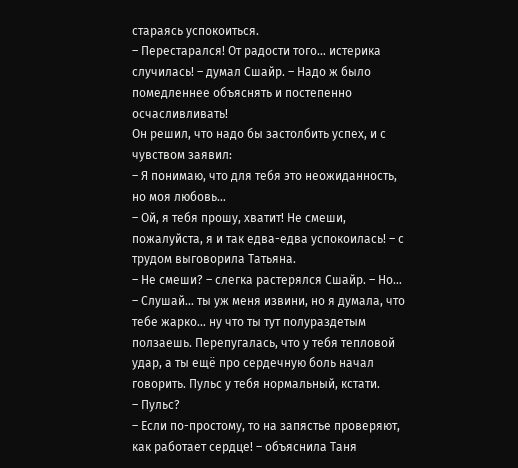стараясь успокоиться.
– Перестарался! От радости того… истерика случилась! – думал Сшайр. – Надо ж было помедленнее объяснять и постепенно осчасливливать!
Он решил, что надо бы застолбить успех, и с чувством заявил:
– Я понимаю, что для тебя это неожиданность, но моя любовь…
– Ой, я тебя прошу, хватит! Не смеши, пожалуйста, я и так едва-едва успокоилась! – с трудом выговорила Татьяна.
– Не смеши? – слегка растерялся Сшайр. – Но…
– Слушай… ты уж меня извини, но я думала, что тебе жарко… ну что ты тут полураздетым ползаешь. Перепугалась, что у тебя тепловой удар, а ты ещё про сердечную боль начал говорить. Пульс у тебя нормальный, кстати.
– Пульс?
– Если по-простому, то на запястье проверяют, как работает сердце! – объяснила Таня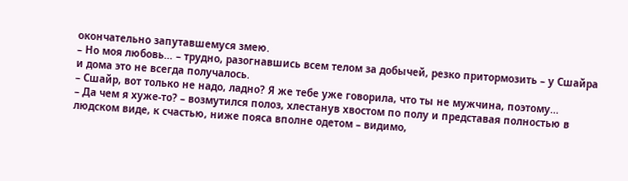окончательно запутавшемуся змею.
– Но моя любовь… – трудно, разогнавшись всем телом за добычей, резко притормозить – у Сшайра и дома это не всегда получалось.
– Сшайр, вот только не надо, ладно? Я же тебе уже говорила, что ты не мужчина, поэтому…
– Да чем я хуже-то? – возмутился полоз, хлестанув хвостом по полу и представая полностью в людском виде, к счастью, ниже пояса вполне одетом – видимо,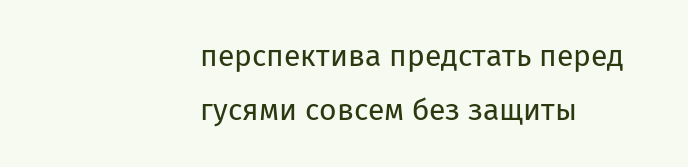перспектива предстать перед гусями совсем без защиты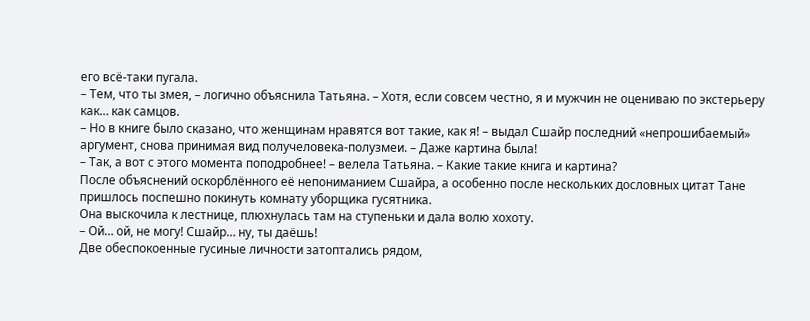его всё-таки пугала.
– Тем, что ты змея, – логично объяснила Татьяна. – Хотя, если совсем честно, я и мужчин не оцениваю по экстерьеру как… как самцов.
– Но в книге было сказано, что женщинам нравятся вот такие, как я! – выдал Сшайр последний «непрошибаемый» аргумент, снова принимая вид получеловека-полузмеи. – Даже картина была!
– Так, а вот с этого момента поподробнее! – велела Татьяна. – Какие такие книга и картина?
После объяснений оскорблённого её непониманием Сшайра, а особенно после нескольких дословных цитат Тане пришлось поспешно покинуть комнату уборщика гусятника.
Она выскочила к лестнице, плюхнулась там на ступеньки и дала волю хохоту.
– Ой… ой, не могу! Сшайр… ну, ты даёшь!
Две обеспокоенные гусиные личности затоптались рядом,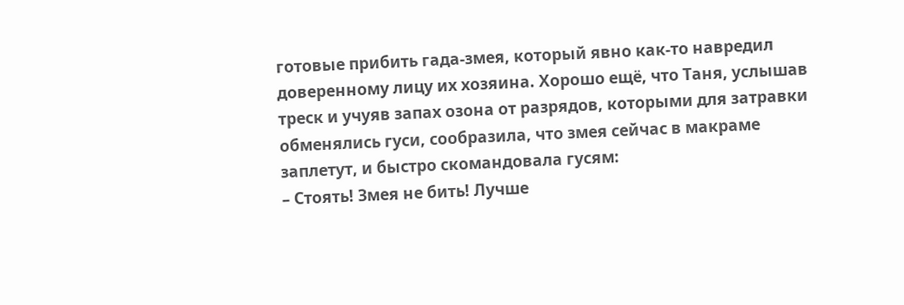готовые прибить гада-змея, который явно как-то навредил доверенному лицу их хозяина. Хорошо ещё, что Таня, услышав треск и учуяв запах озона от разрядов, которыми для затравки обменялись гуси, сообразила, что змея сейчас в макраме заплетут, и быстро скомандовала гусям:
– Стоять! Змея не бить! Лучше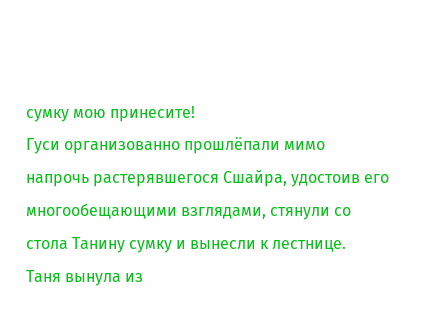сумку мою принесите!
Гуси организованно прошлёпали мимо напрочь растерявшегося Сшайра, удостоив его многообещающими взглядами, стянули со стола Танину сумку и вынесли к лестнице.
Таня вынула из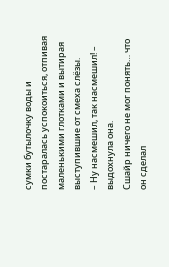сумки бутылочку воды и постаралась успокоиться, отпивая маленькими глотками и вытирая выступившие от смеха слёзы.
– Ну насмешил, так насмешил! – выдохнула она.
Сшайр ничего не мог понять… что он сделал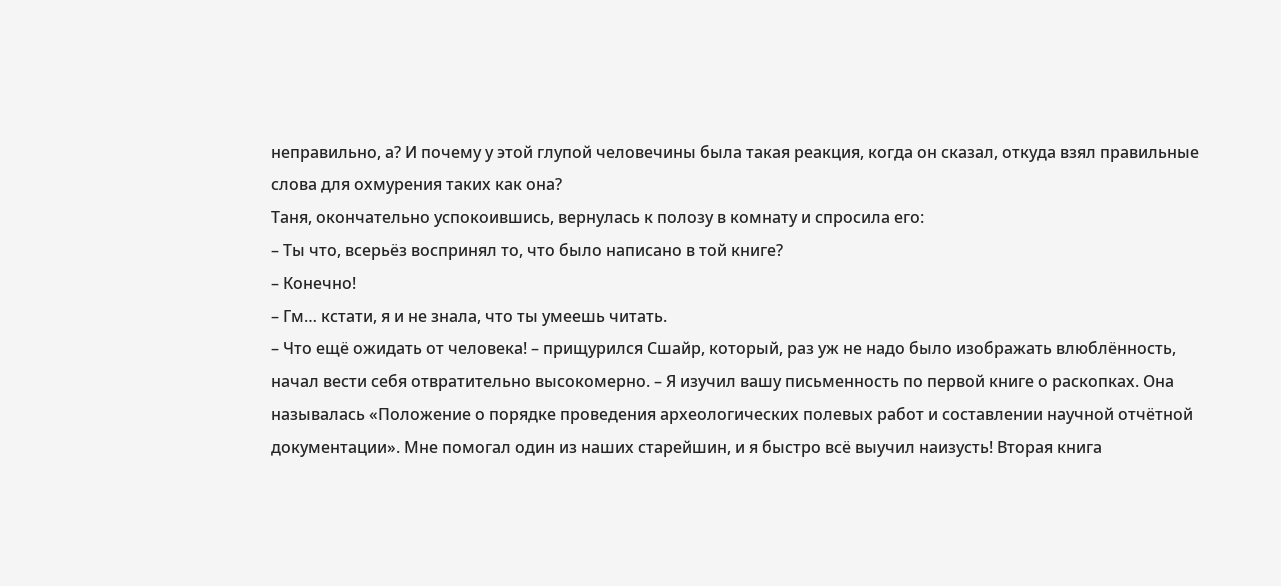неправильно, а? И почему у этой глупой человечины была такая реакция, когда он сказал, откуда взял правильные слова для охмурения таких как она?
Таня, окончательно успокоившись, вернулась к полозу в комнату и спросила его:
– Ты что, всерьёз воспринял то, что было написано в той книге?
– Конечно!
– Гм… кстати, я и не знала, что ты умеешь читать.
– Что ещё ожидать от человека! – прищурился Сшайр, который, раз уж не надо было изображать влюблённость, начал вести себя отвратительно высокомерно. – Я изучил вашу письменность по первой книге о раскопках. Она называлась «Положение о порядке проведения археологических полевых работ и составлении научной отчётной документации». Мне помогал один из наших старейшин, и я быстро всё выучил наизусть! Вторая книга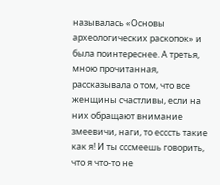называлась «Основы археологических раскопок» и была поинтереснее. А третья, мною прочитанная, рассказывала о том, что все женщины счастливы, если на них обращают внимание змеевичи, наги, то есссть такие как я! И ты сссмеешь говорить, что я что-то не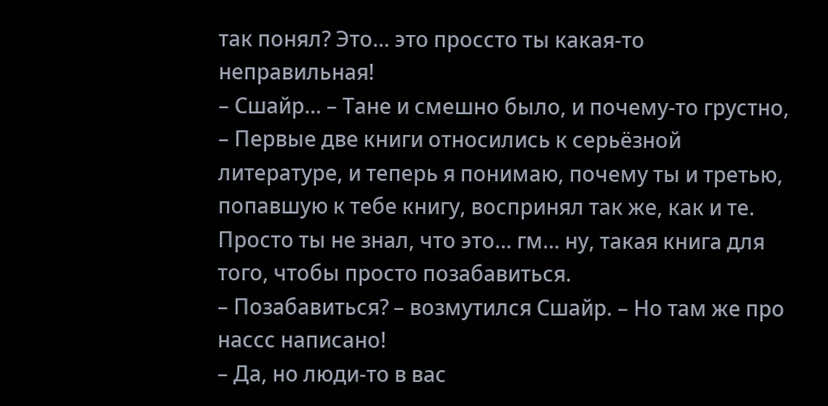так понял? Это… это проссто ты какая-то неправильная!
– Сшайр… – Тане и смешно было, и почему-то грустно, – Первые две книги относились к серьёзной литературе, и теперь я понимаю, почему ты и третью, попавшую к тебе книгу, воспринял так же, как и те. Просто ты не знал, что это… гм… ну, такая книга для того, чтобы просто позабавиться.
– Позабавиться? – возмутился Сшайр. – Но там же про нассс написано!
– Да, но люди-то в вас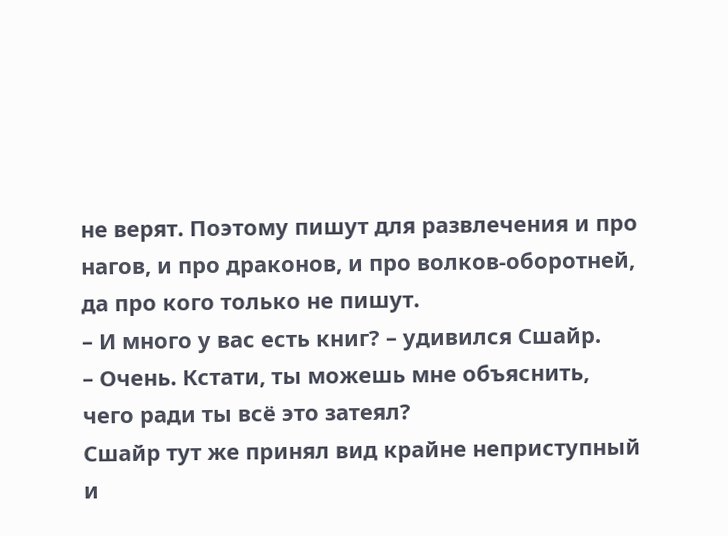не верят. Поэтому пишут для развлечения и про нагов, и про драконов, и про волков-оборотней, да про кого только не пишут.
– И много у вас есть книг? – удивился Сшайр.
– Очень. Кстати, ты можешь мне объяснить, чего ради ты всё это затеял?
Сшайр тут же принял вид крайне неприступный и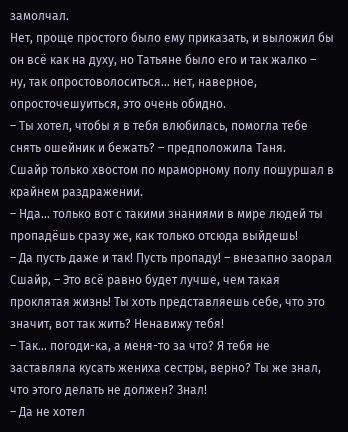замолчал.
Нет, проще простого было ему приказать, и выложил бы он всё как на духу, но Татьяне было его и так жалко – ну, так опростоволоситься… нет, наверное, опросточешуиться, это очень обидно.
– Ты хотел, чтобы я в тебя влюбилась, помогла тебе снять ошейник и бежать? – предположила Таня.
Сшайр только хвостом по мраморному полу пошуршал в крайнем раздражении.
– Нда… только вот с такими знаниями в мире людей ты пропадёшь сразу же, как только отсюда выйдешь!
– Да пусть даже и так! Пусть пропаду! – внезапно заорал Сшайр, – Это всё равно будет лучше, чем такая прoклятaя жизнь! Ты хоть представляешь себе, что это значит, вот так жить? Нeнaвижу тебя!
– Так… погоди-ка, а меня-то за что? Я тебя не заставляла кусать жениха сестры, верно? Ты же знал, что этого делать не должен? Знал!
– Да не хотел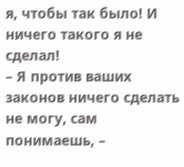я, чтобы так было! И ничего такого я не сделал!
– Я против ваших законов ничего сделать не могу, сам понимаешь, –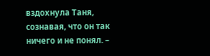вздохнула Таня, сознавая, что он так ничего и не понял. –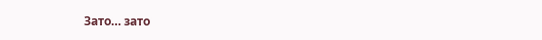Зато… зато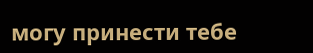могу принести тебе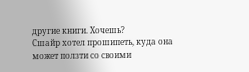другие книги. Хочешь?
Сшайр хотел прошипеть, куда она может ползти со своими